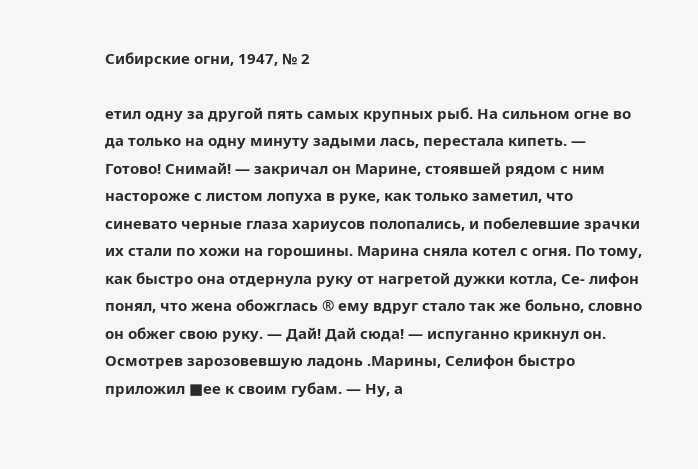Сибирские огни, 1947, № 2

етил одну за другой пять самых крупных рыб. На сильном огне во да только на одну минуту задыми лась, перестала кипеть. — Готово! Снимай! — закричал он Марине, стоявшей рядом с ним настороже с листом лопуха в руке, как только заметил, что синевато черные глаза хариусов полопались, и побелевшие зрачки их стали по хожи на горошины. Марина сняла котел с огня. По тому, как быстро она отдернула руку от нагретой дужки котла, Се- лифон понял, что жена обожглась ® ему вдруг стало так же больно, словно он обжег свою руку. — Дай! Дай сюда! — испуганно крикнул он. Осмотрев зарозовевшую ладонь .Марины, Селифон быстро приложил ■ее к своим губам. — Ну, а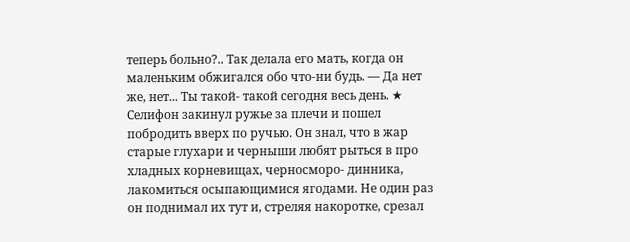теперь больно?.. Так делала его мать, когда он маленьким обжигался обо что-ни будь. — Да нет же, нет... Ты такой- такой сегодня весь день. ★ Селифон закинул ружье за плечи и пошел побродить вверх по ручью. Он знал, что в жар старые глухари и черныши любят рыться в про хладных корневищах, черносморо- динника, лакомиться осыпающимися ягодами. Не один раз он поднимал их тут и, стреляя накоротке, срезал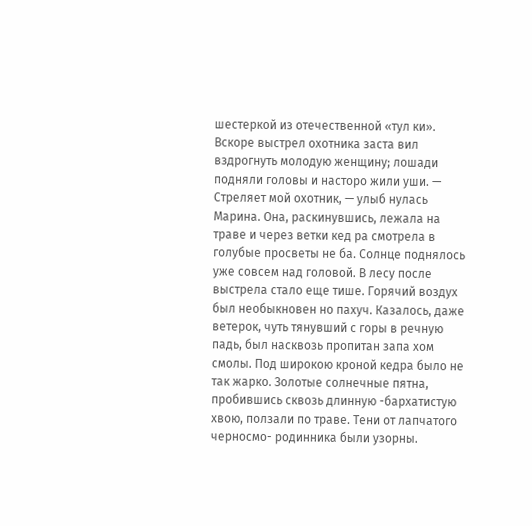шестеркой из отечественной «тул ки». Вскоре выстрел охотника заста вил вздрогнуть молодую женщину; лошади подняли головы и насторо жили уши. — Стреляет мой охотник, — улыб нулась Марина. Она, раскинувшись, лежала на траве и через ветки кед ра смотрела в голубые просветы не ба. Солнце поднялось уже совсем над головой. В лесу после выстрела стало еще тише. Горячий воздух был необыкновен но пахуч. Казалось, даже ветерок, чуть тянувший с горы в речную падь, был насквозь пропитан запа хом смолы. Под широкою кроной кедра было не так жарко. Золотые солнечные пятна, пробившись сквозь длинную -бархатистую хвою, ползали по траве. Тени от лапчатого черносмо- родинника были узорны.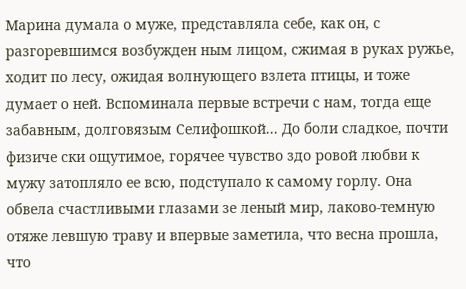Марина думала о муже, представляла себе, как он, с разгоревшимся возбужден ным лицом, сжимая в руках ружье, ходит по лесу, ожидая волнующего взлета птицы, и тоже думает о ней. Вспоминала первые встречи с нам, тогда еще забавным, долговязым Селифошкой... До боли сладкое, почти физиче ски ощутимое, горячее чувство здо ровой любви к мужу затопляло ее всю, подступало к самому горлу. Она обвела счастливыми глазами зе леный мир, лаково-темную отяже левшую траву и впервые заметила, что весна прошла, что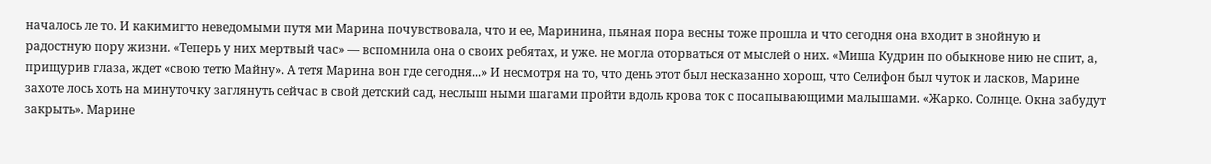началось ле то. И какимигто неведомыми путя ми Марина почувствовала, что и ее, Маринина, пьяная пора весны тоже прошла и что сегодня она входит в знойную и радостную пору жизни. «Теперь у них мертвый час» — вспомнила она о своих ребятах, и уже. не могла оторваться от мыслей о них. «Миша Кудрин по обыкнове нию не спит, а, прищурив глаза, ждет «свою тетю Майну». А тетя Марина вон где сегодня...» И несмотря на то, что день этот был несказанно хорош, что Селифон был чуток и ласков, Марине захоте лось хоть на минуточку заглянуть сейчас в свой детский сад, неслыш ными шагами пройти вдоль крова ток с посапывающими малышами. «Жарко. Солнце. Окна забудут закрыть». Марине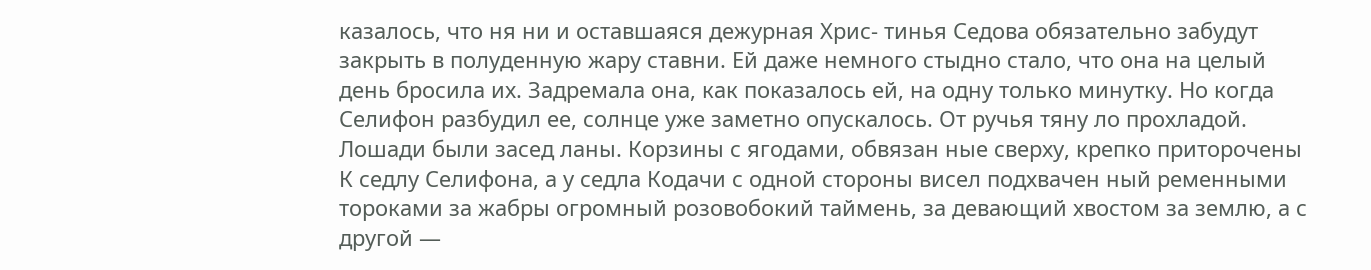казалось, что ня ни и оставшаяся дежурная Хрис- тинья Седова обязательно забудут закрыть в полуденную жару ставни. Ей даже немного стыдно стало, что она на целый день бросила их. Задремала она, как показалось ей, на одну только минутку. Но когда Селифон разбудил ее, солнце уже заметно опускалось. От ручья тяну ло прохладой. Лошади были засед ланы. Корзины с ягодами, обвязан ные сверху, крепко приторочены К седлу Селифона, а у седла Кодачи с одной стороны висел подхвачен ный ременными тороками за жабры огромный розовобокий таймень, за девающий хвостом за землю, а с другой —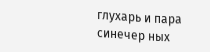глухарь и пара синечер ных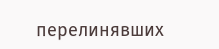перелинявших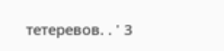тетеревов. . ' 3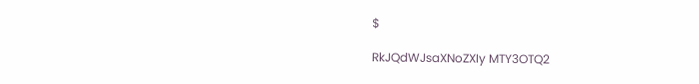$

RkJQdWJsaXNoZXIy MTY3OTQ2